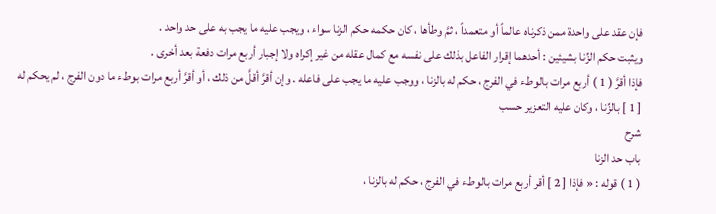فإن عقد على واحدة ممن ذكرناه عالماً أو متعمداً ، ثمَّ وطأها ، كان حكمه حكم الزنا سواء ، ويجب عليه ما يجب به على حد واحد .
ويثبت حكم الزِّنا بشيئين : أحدهما إقرار الفاعل بذلك على نفسه مع كمال عقله من غير إكراه ولا إجبار أربع مرات دفعة بعد أخرى .
فإذا أقرَّ ( 1 ) أربع مرات بالوطء في الفرج ، حكم له بالزنا ، ووجب عليه ما يجب على فاعله . وإن أقرَّ أقلَّ من ذلك ، أو أقرَّ أربع مرات بوطء ما دون الفرج ، لم يحكم له [ 1 ] بالزِّنا ، وكان عليه التعزير حسب
شرح
باب حد الزنا
( 1 ) قوله : « فإذا [ 2 ] أقر أربع مرات بالوطء في الفرج ، حكم له بالزنا ،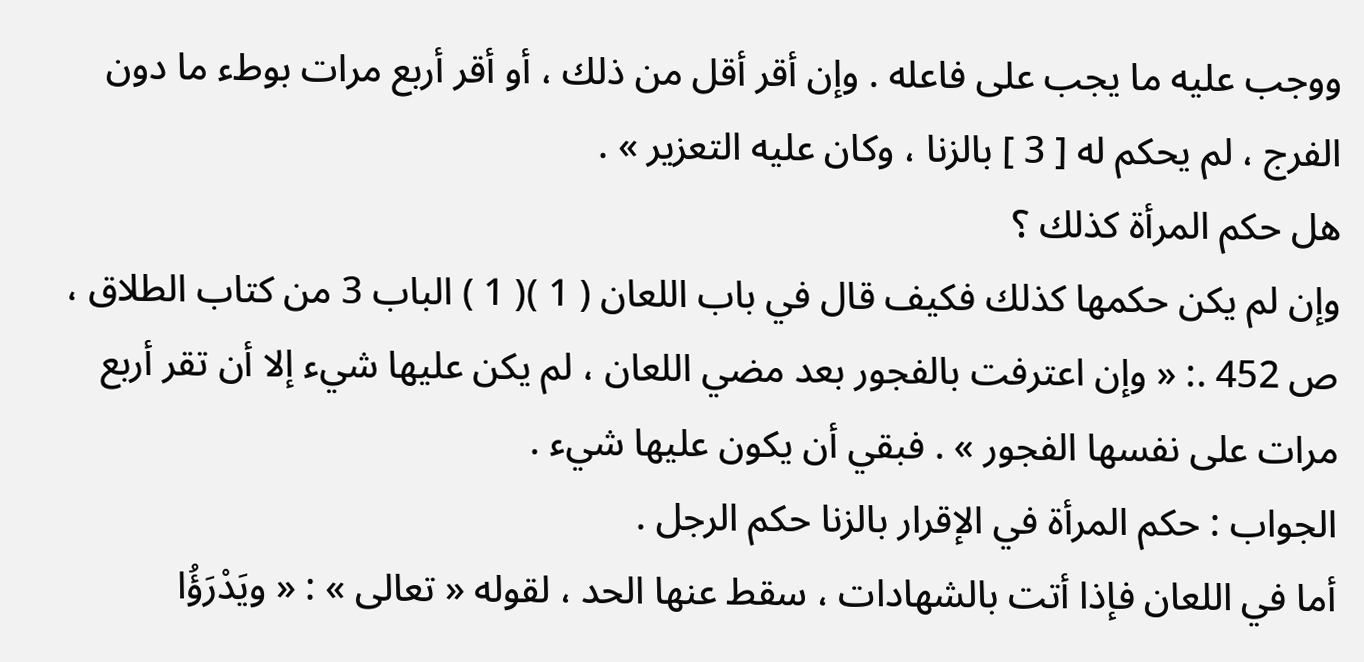ووجب عليه ما يجب على فاعله . وإن أقر أقل من ذلك ، أو أقر أربع مرات بوطء ما دون الفرج ، لم يحكم له [ 3 ] بالزنا ، وكان عليه التعزير » .
هل حكم المرأة كذلك ؟
وإن لم يكن حكمها كذلك فكيف قال في باب اللعان ( 1 )( 1 ) الباب 3 من كتاب الطلاق ، ص 452 .: « وإن اعترفت بالفجور بعد مضي اللعان ، لم يكن عليها شيء إلا أن تقر أربع مرات على نفسها الفجور » . فبقي أن يكون عليها شيء .
الجواب : حكم المرأة في الإقرار بالزنا حكم الرجل .
أما في اللعان فإذا أتت بالشهادات ، سقط عنها الحد ، لقوله « تعالى » : « ويَدْرَؤُا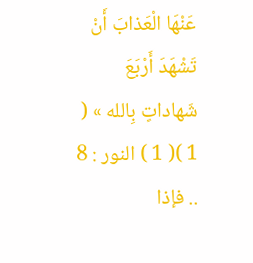عَنْهَا الْعَذابَ أَنْ تَشْهَدَ أَرْبَعَ شَهاداتٍ بِالله » ( 1 )( 1 ) النور : 8 .. فإذا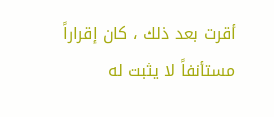أقرت بعد ذلك ، كان إقراراً مستأنفاً لا يثبت له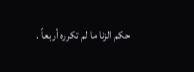حكم الزنا ما لم تكرره أربعاً .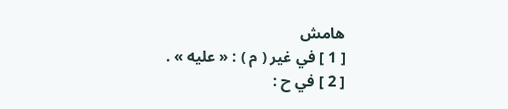هامش
[ 1 ] في غير ( م ) : « عليه » .
[ 2 ] في ح :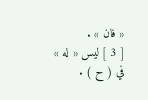« فان » .
[ 3 ] ليس « له » في ( ح ) .